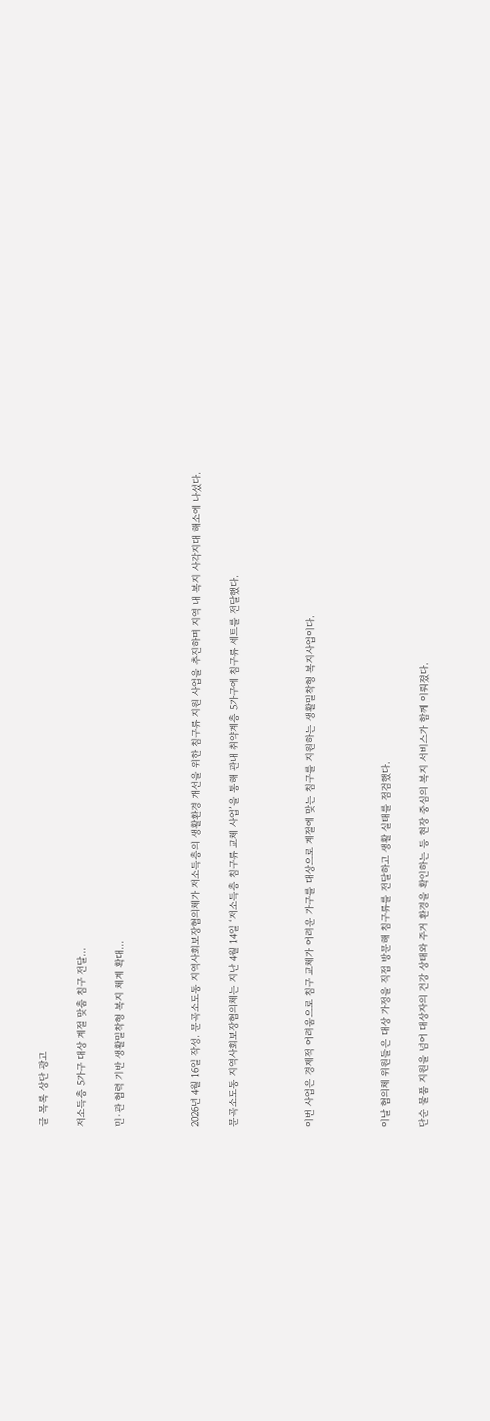글 목록 상단 광고

저소득층 5가구 대상 계절 맞춤 침구 전달...

민·관 협력 기반 생활밀착형 복지 체계 확대...



2026년 4월 16일 작성. 문곡소도동 지역사회보장협의체가 저소득층의 생활환경 개선을 위한 침구류 지원 사업을 추진하며 지역 내 복지 사각지대 해소에 나섰다.

문곡소도동 지역사회보장협의체는 지난 4월 14일 ‘저소득층 침구류 교체 사업’을 통해 관내 취약계층 5가구에 침구류 세트를 전달했다.



이번 사업은 경제적 어려움으로 침구 교체가 어려운 가구를 대상으로 계절에 맞는 침구를 지원하는 생활밀착형 복지사업이다.



이날 협의체 위원들은 대상 가정을 직접 방문해 침구류를 전달하고 생활 실태를 점검했다.

단순 물품 지원을 넘어 대상자의 건강 상태와 주거 환경을 확인하는 등 현장 중심의 복지 서비스가 함께 이뤄졌다.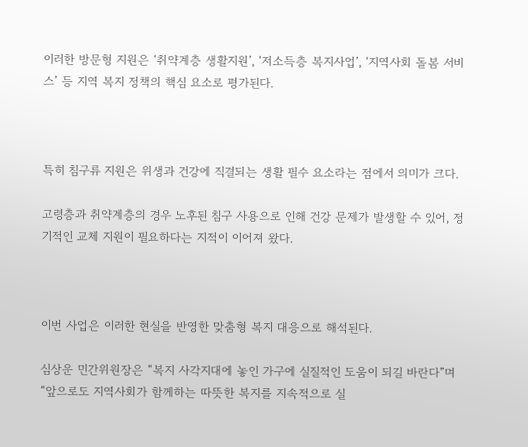이러한 방문형 지원은 ‘취약계층 생활지원’, ‘저소득층 복지사업’, ‘지역사회 돌봄 서비스’ 등 지역 복지 정책의 핵심 요소로 평가된다.



특히 침구류 지원은 위생과 건강에 직결되는 생활 필수 요소라는 점에서 의미가 크다.

고령층과 취약계층의 경우 노후된 침구 사용으로 인해 건강 문제가 발생할 수 있어, 정기적인 교체 지원이 필요하다는 지적이 이어져 왔다.



이번 사업은 이러한 현실을 반영한 맞춤형 복지 대응으로 해석된다.

심상운 민간위원장은 “복지 사각지대에 놓인 가구에 실질적인 도움이 되길 바란다”며 “앞으로도 지역사회가 함께하는 따뜻한 복지를 지속적으로 실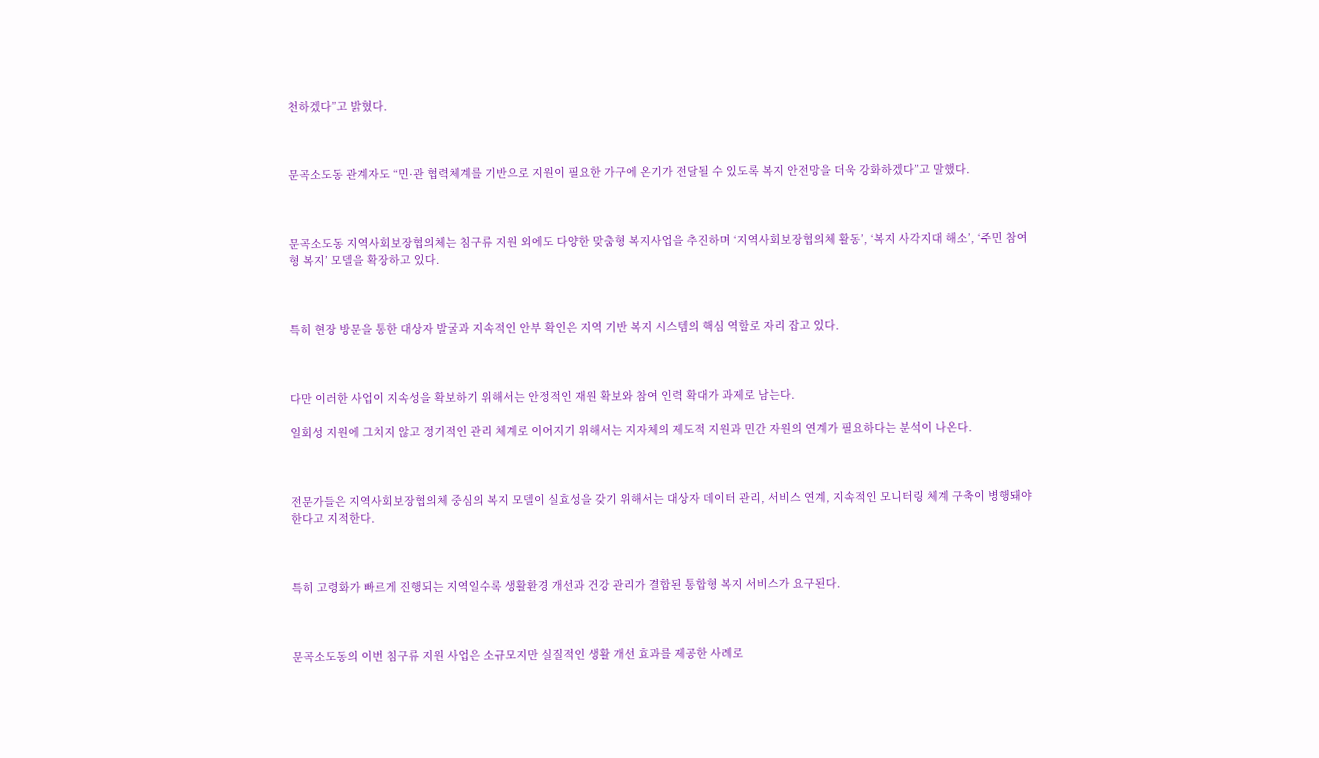천하겠다”고 밝혔다.



문곡소도동 관계자도 “민·관 협력체계를 기반으로 지원이 필요한 가구에 온기가 전달될 수 있도록 복지 안전망을 더욱 강화하겠다”고 말했다.



문곡소도동 지역사회보장협의체는 침구류 지원 외에도 다양한 맞춤형 복지사업을 추진하며 ‘지역사회보장협의체 활동’, ‘복지 사각지대 해소’, ‘주민 참여형 복지’ 모델을 확장하고 있다.



특히 현장 방문을 통한 대상자 발굴과 지속적인 안부 확인은 지역 기반 복지 시스템의 핵심 역할로 자리 잡고 있다.



다만 이러한 사업이 지속성을 확보하기 위해서는 안정적인 재원 확보와 참여 인력 확대가 과제로 남는다.

일회성 지원에 그치지 않고 정기적인 관리 체계로 이어지기 위해서는 지자체의 제도적 지원과 민간 자원의 연계가 필요하다는 분석이 나온다.



전문가들은 지역사회보장협의체 중심의 복지 모델이 실효성을 갖기 위해서는 대상자 데이터 관리, 서비스 연계, 지속적인 모니터링 체계 구축이 병행돼야 한다고 지적한다.



특히 고령화가 빠르게 진행되는 지역일수록 생활환경 개선과 건강 관리가 결합된 통합형 복지 서비스가 요구된다.



문곡소도동의 이번 침구류 지원 사업은 소규모지만 실질적인 생활 개선 효과를 제공한 사례로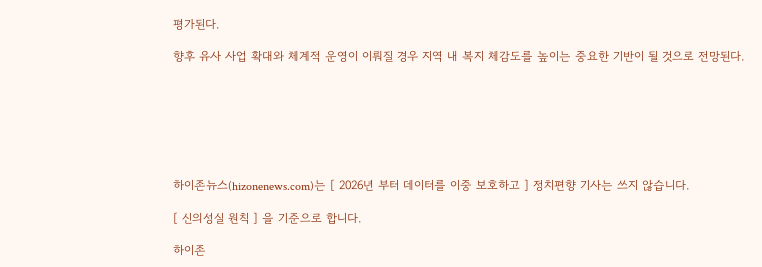평가된다.

향후 유사 사업 확대와 체계적 운영이 이뤄질 경우 지역 내 복지 체감도를 높이는 중요한 기반이 될 것으로 전망된다.







하이존뉴스(hizonenews.com)는 [ 2026년 부터 데이터를 이중 보호하고 ] 정치편향 기사는 쓰지 않습니다.

[ 신의성실 원칙 ] 을 기준으로 합니다.

하이존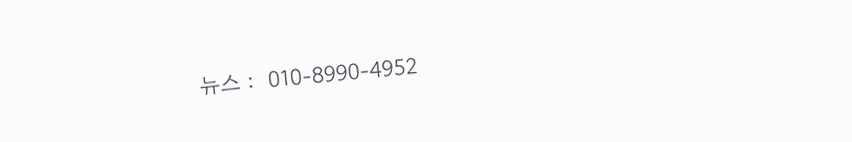뉴스 :  010-8990-4952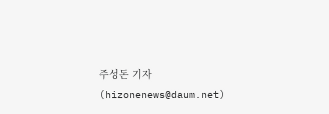주성돈 기자(hizonenews@daum.net)